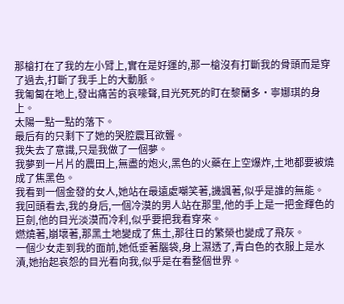那槍打在了我的左小臂上,實在是好運的,那一槍沒有打斷我的骨頭而是穿了過去,打斷了我手上的大動脈。
我匍匐在地上,發出痛苦的哀嚎聲,目光死死的盯在黎蘭多·寧娜琪的身上。
太陽一點一點的落下。
最后有的只剩下了她的哭腔震耳欲聾。
我失去了意識,只是我做了一個夢。
我夢到一片片的農田上,無盡的炮火,黑色的火藥在上空爆炸,土地都要被燒成了焦黑色。
我看到一個金發的女人,她站在最遠處嘲笑著,譏諷著,似乎是誰的無能。
我回頭看去,我的身后,一個冷漠的男人站在那里,他的手上是一把金輝色的巨劍,他的目光淡漠而冷利,似乎要把我看穿來。
燃燒著,崩壞著,那黑土地變成了焦土,那往日的繁榮也變成了飛灰。
一個少女走到我的面前,她低垂著腦袋,身上濕透了,青白色的衣服上是水漬,她抬起哀怨的目光看向我,似乎是在看整個世界。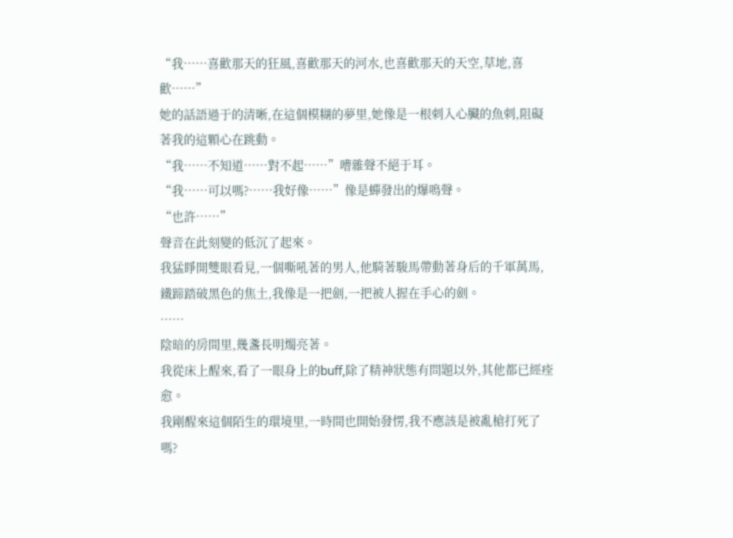“我……喜歡那天的狂風,喜歡那天的河水,也喜歡那天的天空,草地,喜歡……”
她的話語過于的清晰,在這個模糊的夢里,她像是一根刺入心臟的魚刺,阻礙著我的這顆心在跳動。
“我……不知道……對不起……”嘈雜聲不絕于耳。
“我……可以嗎?……我好像……”像是蟬發出的爆鳴聲。
“也許……”
聲音在此刻變的低沉了起來。
我猛睜開雙眼看見,一個嘶吼著的男人,他騎著駿馬帶動著身后的千軍萬馬,鐵蹄踏破黑色的焦土,我像是一把劍,一把被人握在手心的劍。
……
陰暗的房間里,幾盞長明燭亮著。
我從床上醒來,看了一眼身上的buff,除了精神狀態有問題以外,其他都已經痊愈。
我剛醒來這個陌生的環境里,一時間也開始發愣,我不應該是被亂槍打死了嗎?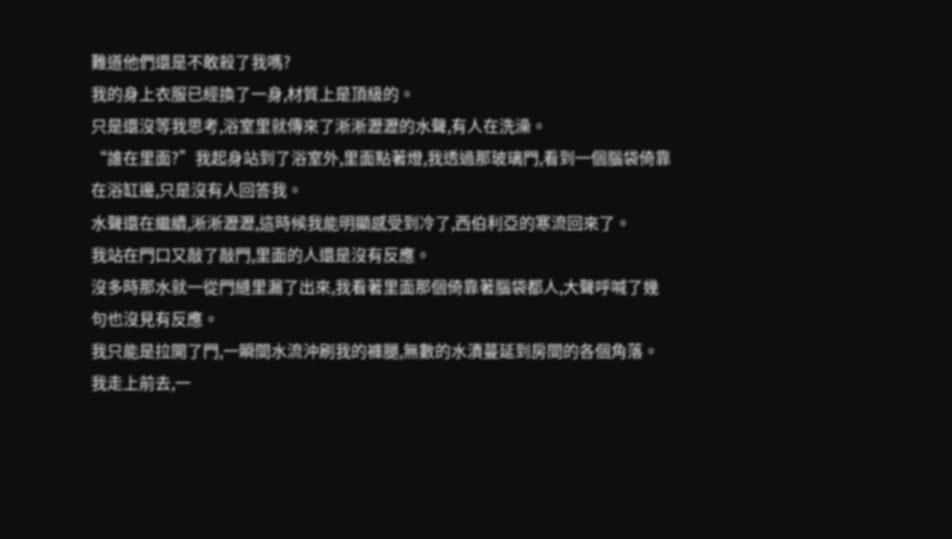難道他們還是不敢殺了我嗎?
我的身上衣服已經換了一身,材質上是頂級的。
只是還沒等我思考,浴室里就傳來了淅淅瀝瀝的水聲,有人在洗澡。
“誰在里面?”我起身站到了浴室外,里面點著燈,我透過那玻璃門,看到一個腦袋倚靠在浴缸邊,只是沒有人回答我。
水聲還在繼續,淅淅瀝瀝,這時候我能明顯感受到冷了,西伯利亞的寒流回來了。
我站在門口又敲了敲門,里面的人還是沒有反應。
沒多時那水就一從門縫里漏了出來,我看著里面那個倚靠著腦袋都人,大聲呼喊了幾句也沒見有反應。
我只能是拉開了門,一瞬間水流沖刷我的褲腿,無數的水漬蔓延到房間的各個角落。
我走上前去,一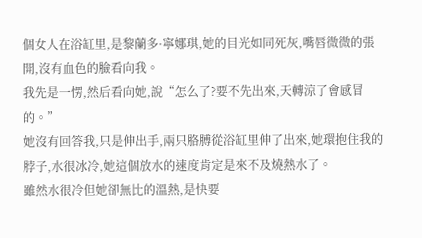個女人在浴缸里,是黎蘭多·寧娜琪,她的目光如同死灰,嘴唇微微的張開,沒有血色的臉看向我。
我先是一愣,然后看向她,說“怎么了?要不先出來,天轉涼了會感冒的。”
她沒有回答我,只是伸出手,兩只胳膊從浴缸里伸了出來,她環抱住我的脖子,水很冰冷,她這個放水的速度肯定是來不及燒熱水了。
雖然水很冷但她卻無比的溫熱,是快要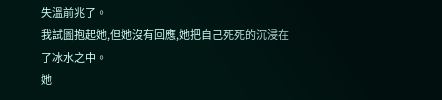失溫前兆了。
我試圖抱起她,但她沒有回應,她把自己死死的沉浸在了冰水之中。
她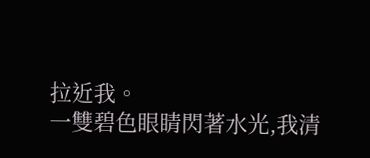拉近我。
一雙碧色眼睛閃著水光,我清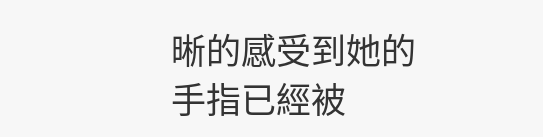晰的感受到她的手指已經被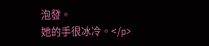泡發。
她的手很冰冷。</p>